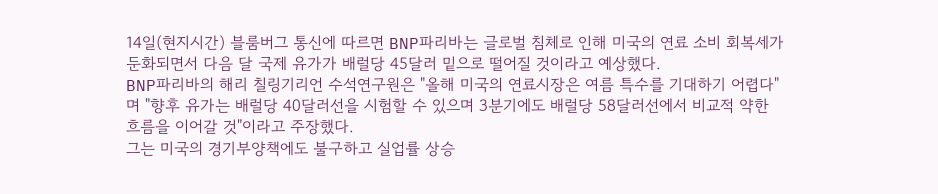14일(현지시간) 블룸버그 통신에 따르면 BNP파리바는 글로벌 침체로 인해 미국의 연료 소비 회복세가 둔화되면서 다음 달 국제 유가가 배럴당 45달러 밑으로 떨어질 것이라고 예상했다.
BNP파리바의 해리 칠링기리언 수석연구원은 "올해 미국의 연료시장은 여름 특수를 기대하기 어렵다"며 "향후 유가는 배럴당 40달러선을 시험할 수 있으며 3분기에도 배럴당 58달러선에서 비교적 약한 흐름을 이어갈 것"이라고 주장했다.
그는 미국의 경기부양책에도 불구하고 실업률 상승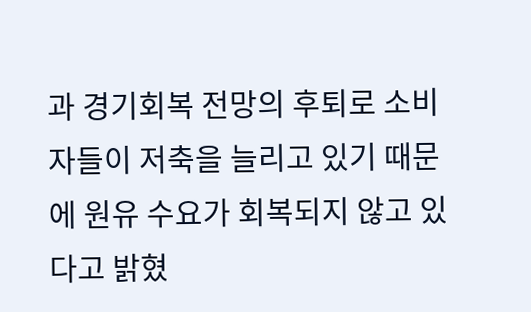과 경기회복 전망의 후퇴로 소비자들이 저축을 늘리고 있기 때문에 원유 수요가 회복되지 않고 있다고 밝혔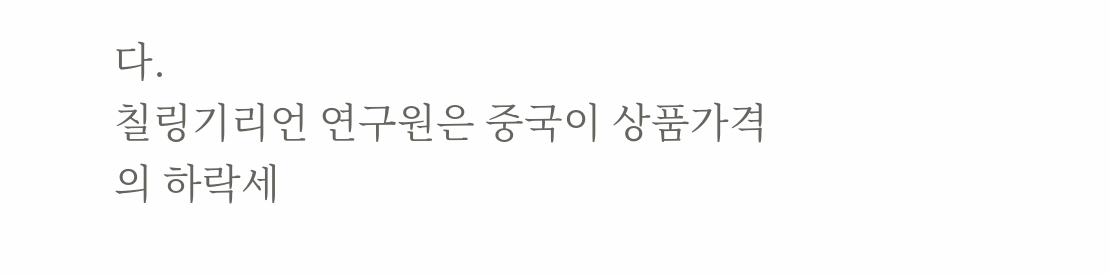다.
칠링기리언 연구원은 중국이 상품가격의 하락세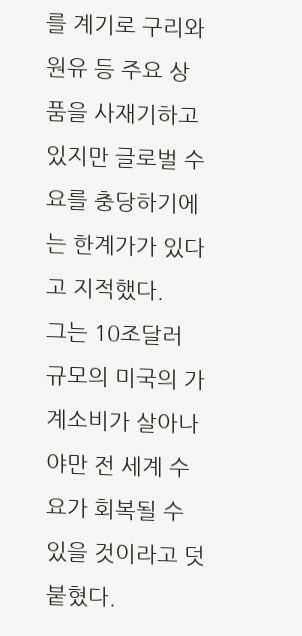를 계기로 구리와 원유 등 주요 상품을 사재기하고 있지만 글로벌 수요를 충당하기에는 한계가가 있다고 지적했다.
그는 10조달러 규모의 미국의 가계소비가 살아나야만 전 세계 수요가 회복될 수 있을 것이라고 덧붙혔다.